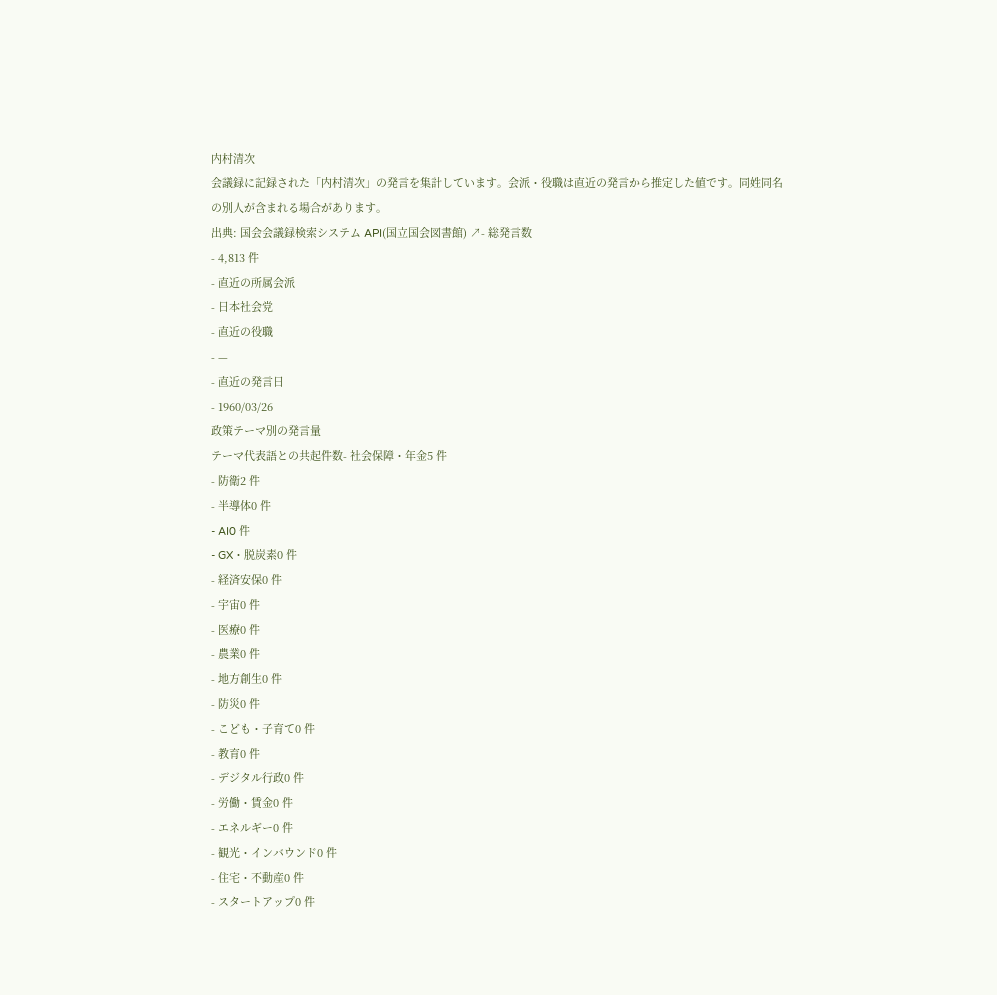内村清次
会議録に記録された「内村清次」の発言を集計しています。会派・役職は直近の発言から推定した値です。同姓同名の別人が含まれる場合があります。
出典: 国会会議録検索システム API(国立国会図書館) ↗- 総発言数
- 4,813 件
- 直近の所属会派
- 日本社会党
- 直近の役職
- —
- 直近の発言日
- 1960/03/26
政策テーマ別の発言量
テーマ代表語との共起件数- 社会保障・年金5 件
- 防衛2 件
- 半導体0 件
- AI0 件
- GX・脱炭素0 件
- 経済安保0 件
- 宇宙0 件
- 医療0 件
- 農業0 件
- 地方創生0 件
- 防災0 件
- こども・子育て0 件
- 教育0 件
- デジタル行政0 件
- 労働・賃金0 件
- エネルギー0 件
- 観光・インバウンド0 件
- 住宅・不動産0 件
- スタートアップ0 件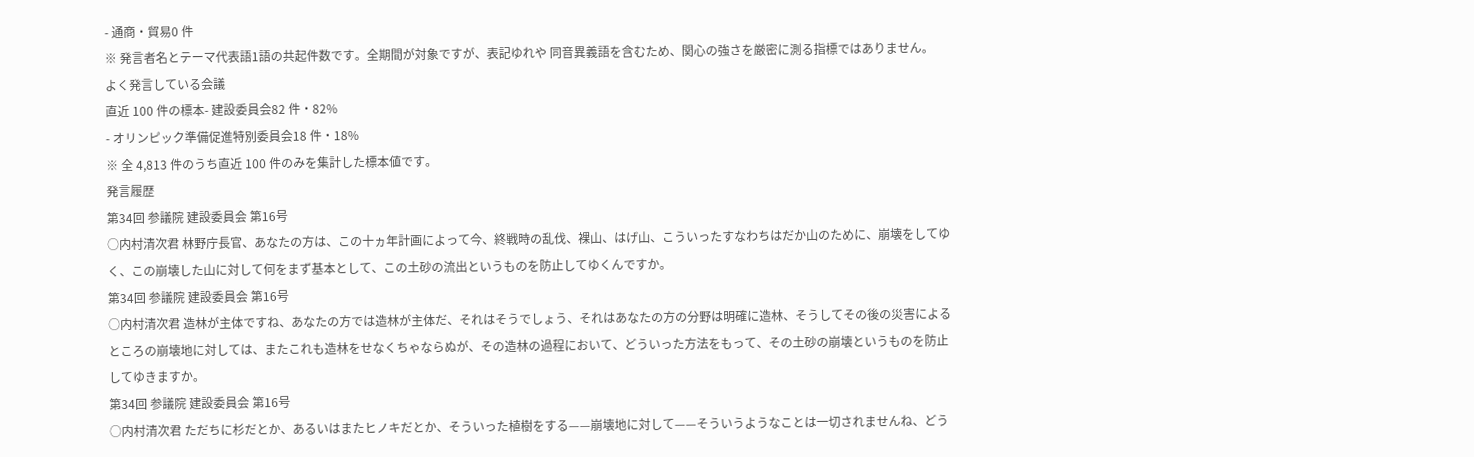- 通商・貿易0 件
※ 発言者名とテーマ代表語1語の共起件数です。全期間が対象ですが、表記ゆれや 同音異義語を含むため、関心の強さを厳密に測る指標ではありません。
よく発言している会議
直近 100 件の標本- 建設委員会82 件・82%
- オリンピック準備促進特別委員会18 件・18%
※ 全 4,813 件のうち直近 100 件のみを集計した標本値です。
発言履歴
第34回 参議院 建設委員会 第16号
○内村清次君 林野庁長官、あなたの方は、この十ヵ年計画によって今、終戦時の乱伐、裸山、はげ山、こういったすなわちはだか山のために、崩壊をしてゆく、この崩壊した山に対して何をまず基本として、この土砂の流出というものを防止してゆくんですか。
第34回 参議院 建設委員会 第16号
○内村清次君 造林が主体ですね、あなたの方では造林が主体だ、それはそうでしょう、それはあなたの方の分野は明確に造林、そうしてその後の災害によるところの崩壊地に対しては、またこれも造林をせなくちゃならぬが、その造林の過程において、どういった方法をもって、その土砂の崩壊というものを防止してゆきますか。
第34回 参議院 建設委員会 第16号
○内村清次君 ただちに杉だとか、あるいはまたヒノキだとか、そういった植樹をする——崩壊地に対して——そういうようなことは一切されませんね、どう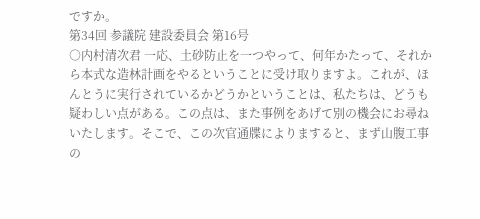ですか。
第34回 参議院 建設委員会 第16号
○内村清次君 一応、土砂防止を一つやって、何年かたって、それから本式な造林計画をやるということに受け取りますよ。これが、ほんとうに実行されているかどうかということは、私たちは、どうも疑わしい点がある。この点は、また事例をあげて別の機会にお尋ねいたします。そこで、この次官通牒によりますると、まず山腹工事の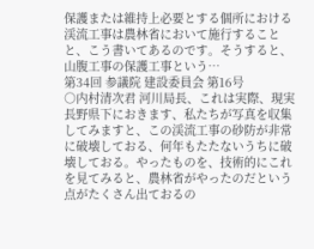保護または維持上必要とする個所における渓流工事は農林省において施行することと、こう書いてあるのです。そうすると、山腹工事の保護工事という…
第34回 参議院 建設委員会 第16号
○内村清次君 河川局長、これは実際、現実長野県下におきます、私たちが写真を収集してみますと、この渓流工事の砂防が非常に破壊しておる、何年もたたないうちに破壊しておる。やったものを、技術的にこれを見てみると、農林省がやったのだという点がたくさん出ておるの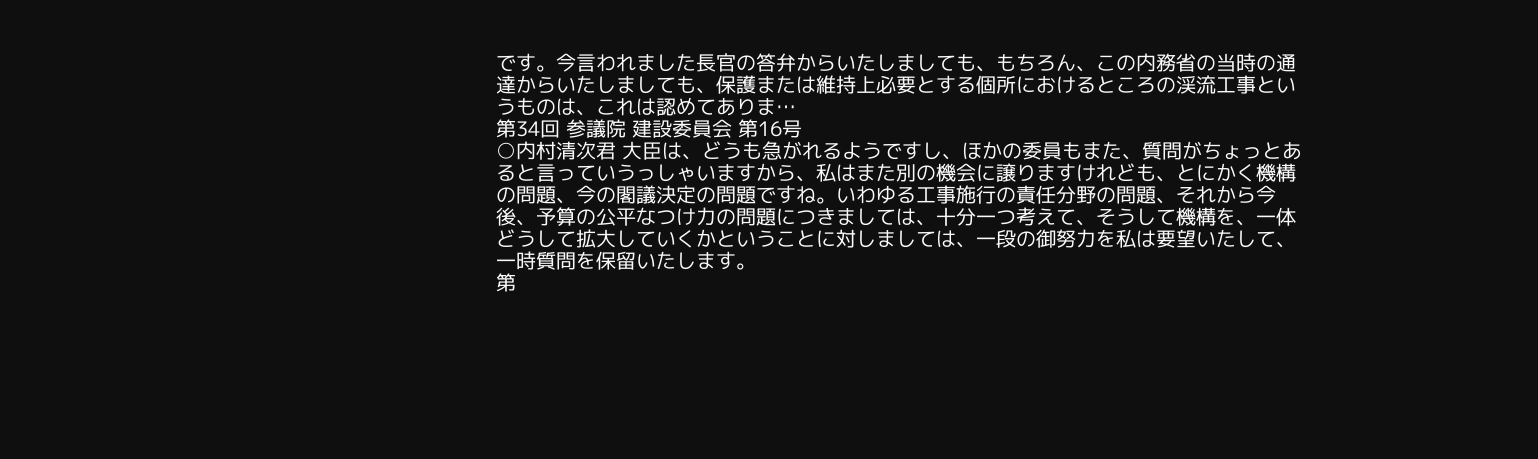です。今言われました長官の答弁からいたしましても、もちろん、この内務省の当時の通達からいたしましても、保護または維持上必要とする個所におけるところの渓流工事というものは、これは認めてありま…
第34回 参議院 建設委員会 第16号
○内村清次君 大臣は、どうも急がれるようですし、ほかの委員もまた、質問がちょっとあると言っていうっしゃいますから、私はまた別の機会に譲りますけれども、とにかく機構の問題、今の閣議決定の問題ですね。いわゆる工事施行の責任分野の問題、それから今後、予算の公平なつけ力の問題につきましては、十分一つ考えて、そうして機構を、一体どうして拡大していくかということに対しましては、一段の御努力を私は要望いたして、一時質問を保留いたします。
第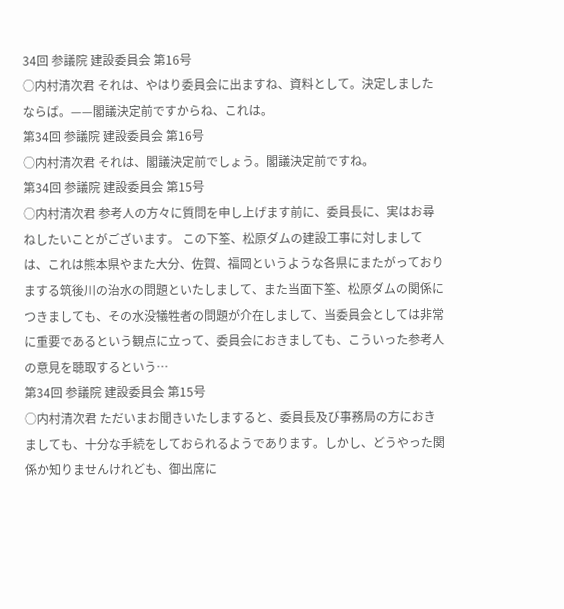34回 参議院 建設委員会 第16号
○内村清次君 それは、やはり委員会に出ますね、資料として。決定しましたならば。——閣議決定前ですからね、これは。
第34回 参議院 建設委員会 第16号
○内村清次君 それは、閣議決定前でしょう。閣議決定前ですね。
第34回 参議院 建設委員会 第15号
○内村清次君 参考人の方々に質問を申し上げます前に、委員長に、実はお尋ねしたいことがございます。 この下筌、松原ダムの建設工事に対しましては、これは熊本県やまた大分、佐賀、福岡というような各県にまたがっておりまする筑後川の治水の問題といたしまして、また当面下筌、松原ダムの関係につきましても、その水没犠牲者の問題が介在しまして、当委員会としては非常に重要であるという観点に立って、委員会におきましても、こういった参考人の意見を聴取するという…
第34回 参議院 建設委員会 第15号
○内村清次君 ただいまお聞きいたしますると、委員長及び事務局の方におきましても、十分な手続をしておられるようであります。しかし、どうやった関係か知りませんけれども、御出席に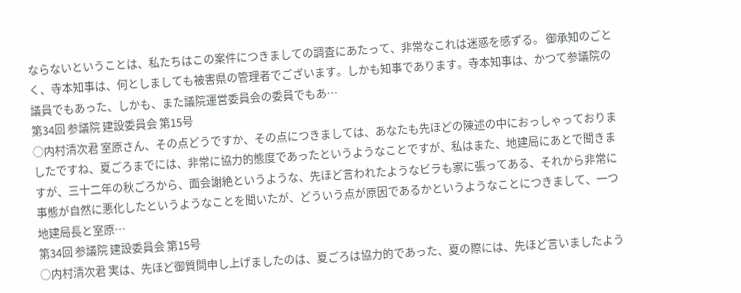ならないということは、私たちはこの案件につきましての調査にあたって、非常なこれは迷惑を感ずる。 御承知のごとく、寺本知事は、何としましても被害県の管理者でございます。しかも知事であります。寺本知事は、かつて参議院の議員でもあった、しかも、また議院運営委員会の委員でもあ…
第34回 参議院 建設委員会 第15号
○内村清次君 室原さん、その点どうですか、その点につきましては、あなたも先ほどの陳述の中におっしゃっておりましたですね、夏ごろまでには、非常に協力的態度であったというようなことですが、私はまた、地建局にあとで聞きますが、三十二年の秋ごろから、面会謝絶というような、先ほど言われたようなビラも家に張ってある、それから非常に事態が自然に悪化したというようなことを聞いたが、どういう点が原因であるかというようなことにつきまして、一つ地建局長と室原…
第34回 参議院 建設委員会 第15号
○内村清次君 実は、先ほど御質問申し上げましたのは、夏ごろは協力的であった、夏の際には、先ほど言いましたよう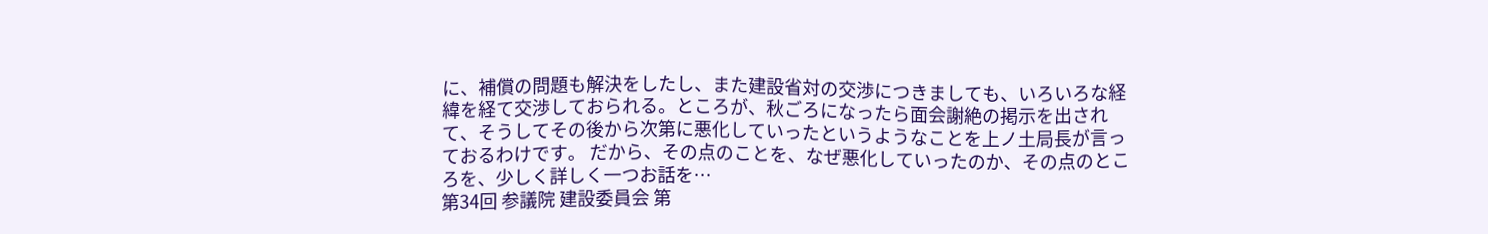に、補償の問題も解決をしたし、また建設省対の交渉につきましても、いろいろな経緯を経て交渉しておられる。ところが、秋ごろになったら面会謝絶の掲示を出されて、そうしてその後から次第に悪化していったというようなことを上ノ土局長が言っておるわけです。 だから、その点のことを、なぜ悪化していったのか、その点のところを、少しく詳しく一つお話を…
第34回 参議院 建設委員会 第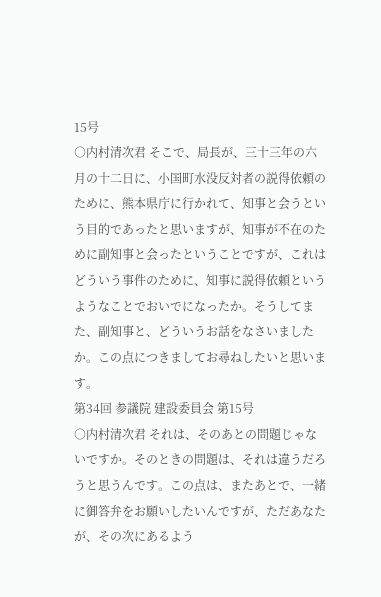15号
○内村清次君 そこで、局長が、三十三年の六月の十二日に、小国町水没反対者の説得依頼のために、熊本県庁に行かれて、知事と会うという目的であったと思いますが、知事が不在のために副知事と会ったということですが、これはどういう事件のために、知事に説得依頼というようなことでおいでになったか。そうしてまた、副知事と、どういうお話をなさいましたか。この点につきましてお尋ねしたいと思います。
第34回 参議院 建設委員会 第15号
○内村清次君 それは、そのあとの問題じゃないですか。そのときの問題は、それは違うだろうと思うんです。この点は、またあとで、一緒に御答弁をお願いしたいんですが、ただあなたが、その次にあるよう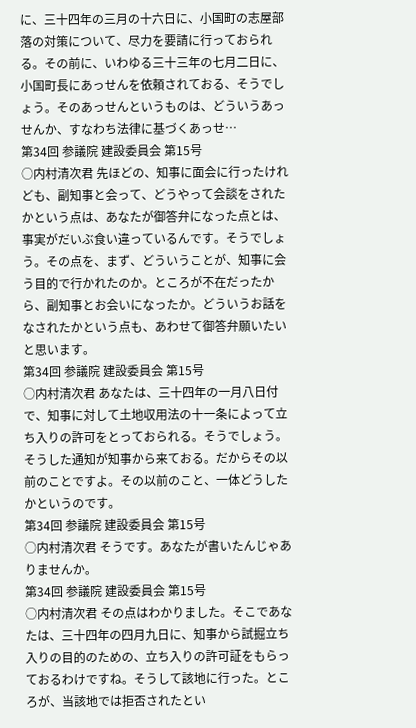に、三十四年の三月の十六日に、小国町の志屋部落の対策について、尽力を要請に行っておられる。その前に、いわゆる三十三年の七月二日に、小国町長にあっせんを依頼されておる、そうでしょう。そのあっせんというものは、どういうあっせんか、すなわち法律に基づくあっせ…
第34回 参議院 建設委員会 第15号
○内村清次君 先ほどの、知事に面会に行ったけれども、副知事と会って、どうやって会談をされたかという点は、あなたが御答弁になった点とは、事実がだいぶ食い違っているんです。そうでしょう。その点を、まず、どういうことが、知事に会う目的で行かれたのか。ところが不在だったから、副知事とお会いになったか。どういうお話をなされたかという点も、あわせて御答弁願いたいと思います。
第34回 参議院 建設委員会 第15号
○内村清次君 あなたは、三十四年の一月八日付で、知事に対して土地収用法の十一条によって立ち入りの許可をとっておられる。そうでしょう。そうした通知が知事から来ておる。だからその以前のことですよ。その以前のこと、一体どうしたかというのです。
第34回 参議院 建設委員会 第15号
○内村清次君 そうです。あなたが書いたんじゃありませんか。
第34回 参議院 建設委員会 第15号
○内村清次君 その点はわかりました。そこであなたは、三十四年の四月九日に、知事から試掘立ち入りの目的のための、立ち入りの許可証をもらっておるわけですね。そうして該地に行った。ところが、当該地では拒否されたとい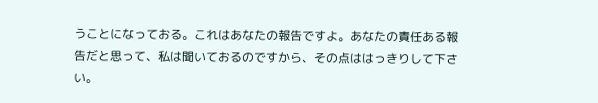うことになっておる。これはあなたの報告ですよ。あなたの責任ある報告だと思って、私は聞いておるのですから、その点ははっきりして下さい。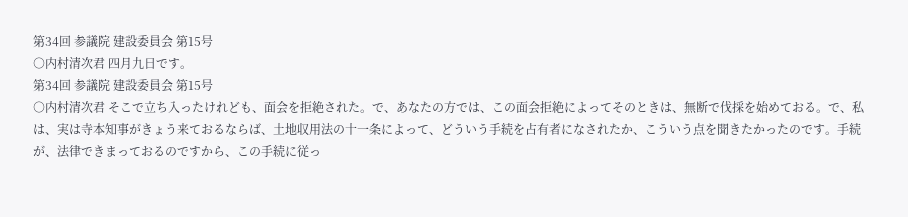第34回 参議院 建設委員会 第15号
○内村清次君 四月九日です。
第34回 参議院 建設委員会 第15号
○内村清次君 そこで立ち入ったけれども、面会を拒絶された。で、あなたの方では、この面会拒絶によってそのときは、無断で伐採を始めておる。で、私は、実は寺本知事がきょう来ておるならば、土地収用法の十一条によって、どういう手続を占有者になされたか、こういう点を聞きたかったのです。手続が、法律できまっておるのですから、この手続に従っ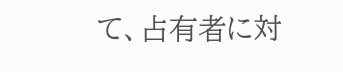て、占有者に対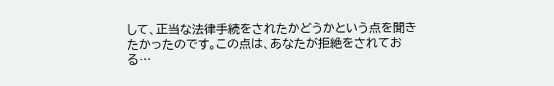して、正当な法律手続をされたかどうかという点を聞きたかったのです。この点は、あなたが拒絶をされておる…